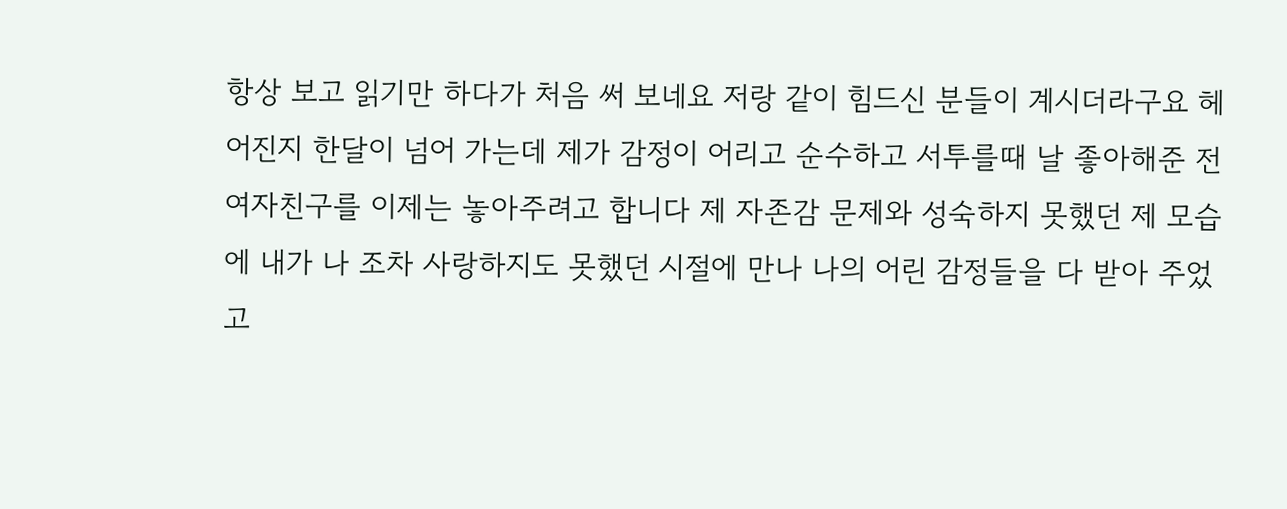항상 보고 읽기만 하다가 처음 써 보네요 저랑 같이 힘드신 분들이 계시더라구요 헤어진지 한달이 넘어 가는데 제가 감정이 어리고 순수하고 서투를때 날 좋아해준 전 여자친구를 이제는 놓아주려고 합니다 제 자존감 문제와 성숙하지 못했던 제 모습에 내가 나 조차 사랑하지도 못했던 시절에 만나 나의 어린 감정들을 다 받아 주었고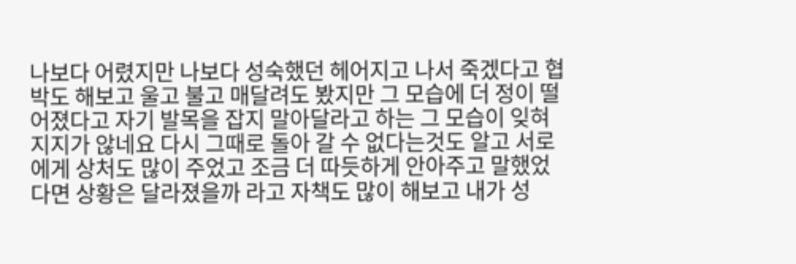나보다 어렸지만 나보다 성숙했던 헤어지고 나서 죽겠다고 협박도 해보고 울고 불고 매달려도 봤지만 그 모습에 더 정이 떨어졌다고 자기 발목을 잡지 말아달라고 하는 그 모습이 잊혀지지가 않네요 다시 그때로 돌아 갈 수 없다는것도 알고 서로에게 상처도 많이 주었고 조금 더 따듯하게 안아주고 말했었다면 상황은 달라졌을까 라고 자책도 많이 해보고 내가 성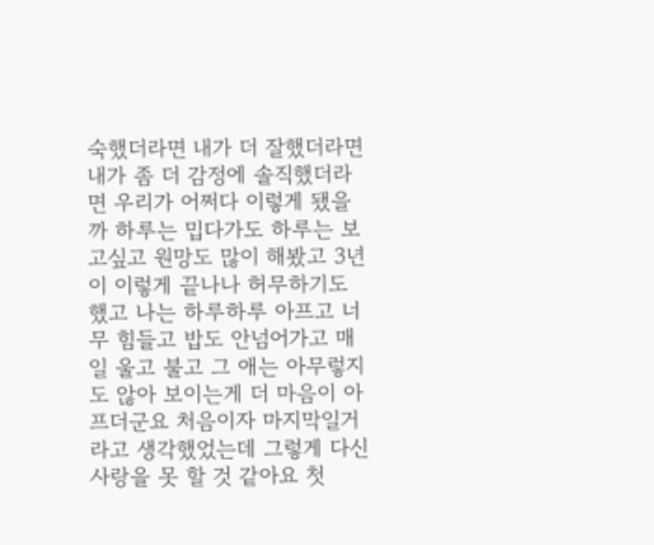숙했더라면 내가 더 잘했더라면 내가 좀 더 감정에 솔직했더라면 우리가 어쩌다 이렇게 됐을까 하루는 밉다가도 하루는 보고싶고 원망도 많이 해봤고 3년이 이렇게 끝나나 허무하기도 했고 나는 하루하루 아프고 너무 힘들고 밥도 안넘어가고 매일 울고 불고 그 애는 아무렇지도 않아 보이는게 더 마음이 아프더군요 처음이자 마지막일거라고 생각했었는데 그렇게 다신 사랑을 못 할 것 같아요 첫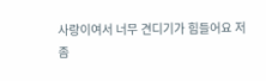사랑이여서 너무 견디기가 힘들어요 저 좀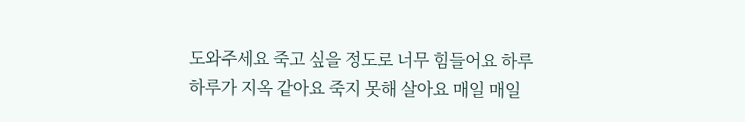도와주세요 죽고 싶을 정도로 너무 힘들어요 하루하루가 지옥 같아요 죽지 못해 살아요 매일 매일